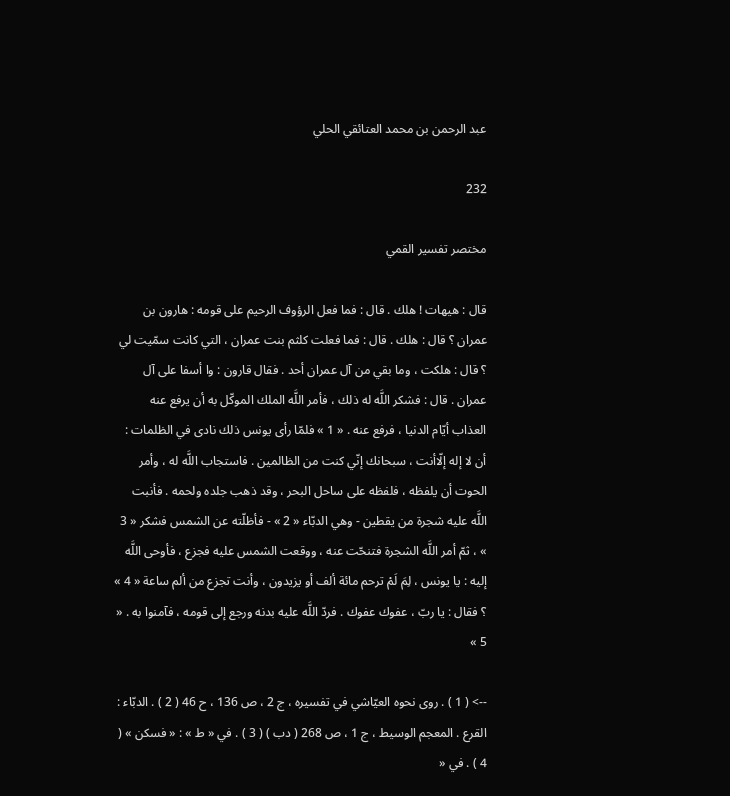عبد الرحمن بن محمد العتائقي الحلي

232

مختصر تفسير القمي

قال : هيهات ! هلك . قال : فما فعل الرؤوف الرحيم على قومه : هارون بن عمران ؟ قال : هلك . قال : فما فعلت كلثم بنت عمران ، التي كانت سمّيت لي ؟ قال : هلكت ، وما بقي من آل عمران أحد . فقال قارون : وا أسفا على آل عمران . قال : فشكر اللَّه له ذلك ، فأمر اللَّه الملك الموكّل به أن يرفع عنه العذاب أيّام الدنيا ، فرفع عنه . « 1 » فلمّا رأى يونس ذلك نادى في الظلمات : أن لا إله إلّاأنت ، سبحانك إنّي كنت من الظالمين . فاستجاب اللَّه له ، وأمر الحوت أن يلفظه ، فلفظه على ساحل البحر ، وقد ذهب جلده ولحمه . فأنبت اللَّه عليه شجرة من يقطين - وهي الدبّاء « 2 » - فأظلّته عن الشمس فشكر « 3 » ، ثمّ أمر اللَّه الشجرة فتنحّت عنه ، ووقعت الشمس عليه فجزع ، فأوحى اللَّه إليه : يا يونس ، لِمَ لَمْ ترحم مائة ألف أو يزيدون ، وأنت تجزع من ألم ساعة « 4 » ؟ فقال : يا ربّ ، عفوك عفوك . فردّ اللَّه عليه بدنه ورجع إلى قومه ، فآمنوا به . « 5 »

--> ( 1 ) . روى نحوه العيّاشي في تفسيره ، ج 2 ، ص 136 ، ح 46 ( 2 ) . الدبّاء : القرع . المعجم الوسيط ، ج 1 ، ص 268 ( دب ) ( 3 ) . في « ط » : « فسكن » ( 4 ) . في «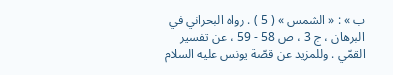ب » : « الشمس » ( 5 ) . رواه البحراني في البرهان ، ج 3 ، ص 58 - 59 ، عن تفسير القمّي . وللمزيد عن قصّة يونس عليه السلام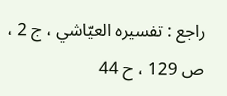راجع : تفسيره العيّاشي ، ج 2 ، ص 129 ، ح 44